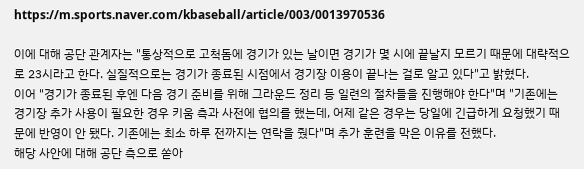https://m.sports.naver.com/kbaseball/article/003/0013970536

이에 대해 공단 관계자는 "통상적으로 고척돔에 경기가 있는 날이면 경기가 몇 시에 끝날지 모르기 때문에 대략적으로 23시라고 한다. 실질적으로는 경기가 종료된 시점에서 경기장 이용이 끝나는 걸로 알고 있다"고 밝혔다.
이어 "경기가 종료된 후엔 다음 경기 준비를 위해 그라운드 정리 등 일련의 절차들을 진행해야 한다"며 "기존에는 경기장 추가 사용이 필요한 경우 키움 측과 사전에 협의를 했는데, 어제 같은 경우는 당일에 긴급하게 요청했기 때문에 반영이 안 됐다. 기존에는 최소 하루 전까지는 연락을 줬다"며 추가 훈련을 막은 이유를 전했다.
해당 사안에 대해 공단 측으로 쏟아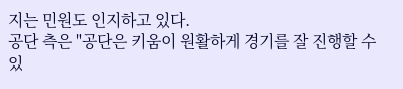지는 민원도 인지하고 있다.
공단 측은 "공단은 키움이 원활하게 경기를 잘 진행할 수 있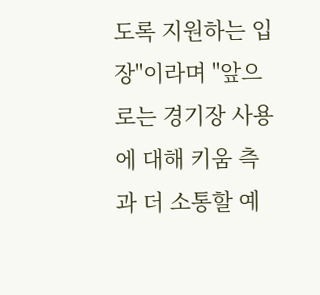도록 지원하는 입장"이라며 "앞으로는 경기장 사용에 대해 키움 측과 더 소통할 예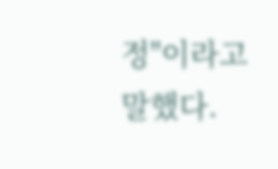정"이라고 말했다.